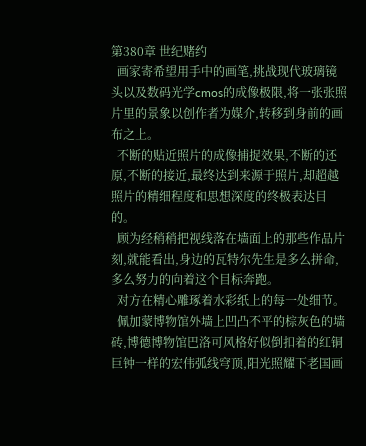第380章 世纪赌约
  画家寄希望用手中的画笔,挑战现代玻璃镜头以及数码光学cmos的成像极限,将一张张照片里的景象以创作者为媒介,转移到身前的画布之上。
  不断的贴近照片的成像捕捉效果,不断的还原,不断的接近,最终达到来源于照片,却超越照片的精细程度和思想深度的终极表达目的。
  顾为经稍稍把视线落在墙面上的那些作品片刻,就能看出,身边的瓦特尔先生是多么拼命,多么努力的向着这个目标奔跑。
  对方在精心雕琢着水彩纸上的每一处细节。
  佩加蒙博物馆外墙上凹凸不平的棕灰色的墙砖,博德博物馆巴洛可风格好似倒扣着的红铜巨钟一样的宏伟弧线穹顶,阳光照耀下老国画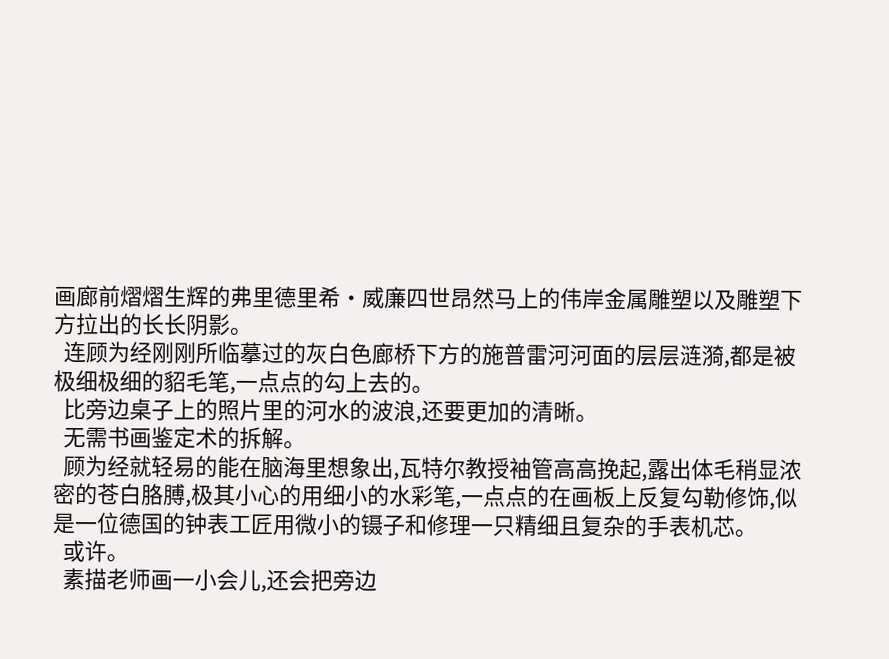画廊前熠熠生辉的弗里德里希·威廉四世昂然马上的伟岸金属雕塑以及雕塑下方拉出的长长阴影。
  连顾为经刚刚所临摹过的灰白色廊桥下方的施普雷河河面的层层涟漪,都是被极细极细的貂毛笔,一点点的勾上去的。
  比旁边桌子上的照片里的河水的波浪,还要更加的清晰。
  无需书画鉴定术的拆解。
  顾为经就轻易的能在脑海里想象出,瓦特尔教授袖管高高挽起,露出体毛稍显浓密的苍白胳膊,极其小心的用细小的水彩笔,一点点的在画板上反复勾勒修饰,似是一位德国的钟表工匠用微小的镊子和修理一只精细且复杂的手表机芯。
  或许。
  素描老师画一小会儿,还会把旁边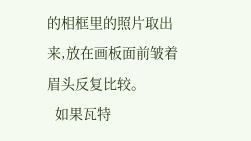的相框里的照片取出来,放在画板面前皱着眉头反复比较。
  如果瓦特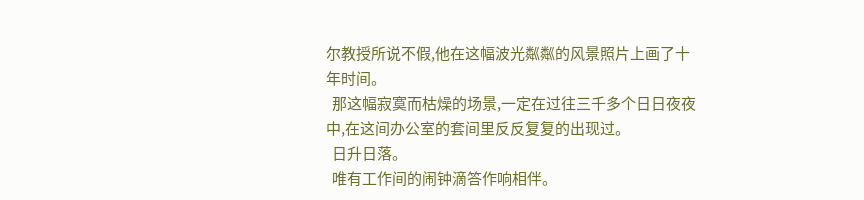尔教授所说不假,他在这幅波光粼粼的风景照片上画了十年时间。
  那这幅寂寞而枯燥的场景,一定在过往三千多个日日夜夜中,在这间办公室的套间里反反复复的出现过。
  日升日落。
  唯有工作间的闹钟滴答作响相伴。